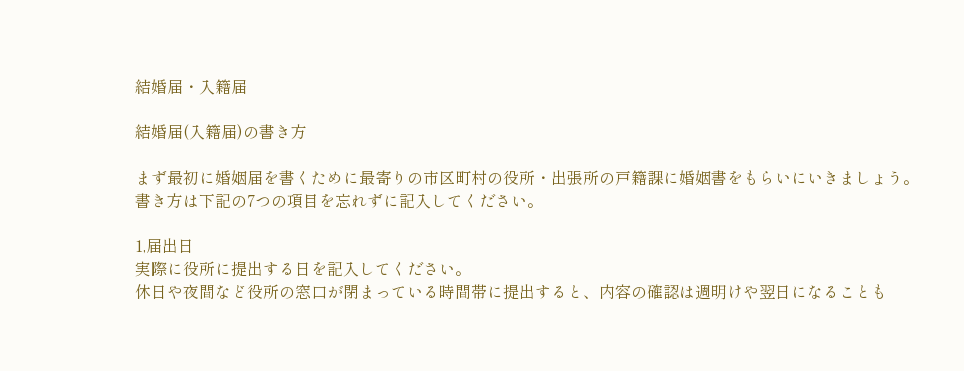結婚届・入籍届

結婚届(入籍届)の書き方

まず最初に婚姻届を書くために最寄りの市区町村の役所・出張所の戸籍課に婚姻書をもらいにいきましょう。
書き方は下記の7つの項目を忘れずに記入してください。

1,届出日
実際に役所に提出する日を記入してください。
休日や夜間など役所の窓口が閉まっている時間帯に提出すると、内容の確認は週明けや翌日になることも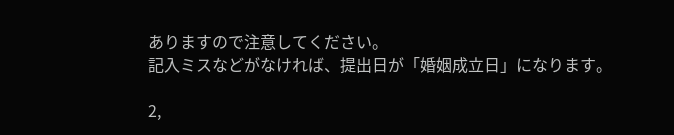ありますので注意してください。
記入ミスなどがなければ、提出日が「婚姻成立日」になります。

2,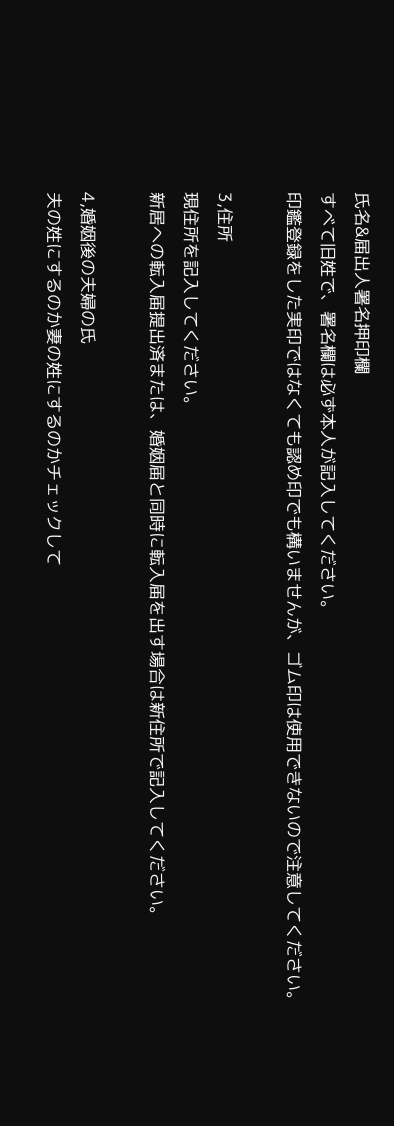氏名&届出人署名押印欄
すべて旧姓で、署名欄は必ず本人が記入してください。
印鑑登録をした実印ではなくても認め印でも構いませんが、ゴム印は使用できないので注意してください。

3,住所
現住所を記入してください。
新居への転入届提出済または、婚姻届と同時に転入届を出す場合は新住所で記入してください。

4,婚姻後の夫婦の氏
夫の姓にするのか妻の姓にするのかチェックして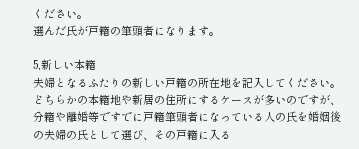ください。
選んだ氏が戸籍の筆頭者になります。

5,新しい本籍
夫婦となるふたりの新しい戸籍の所在地を記入してください。
どちらかの本籍地や新居の住所にするケースが多いのですが、分籍や離婚等ですでに戸籍筆頭者になっている人の氏を婚姻後の夫婦の氏として選び、その戸籍に入る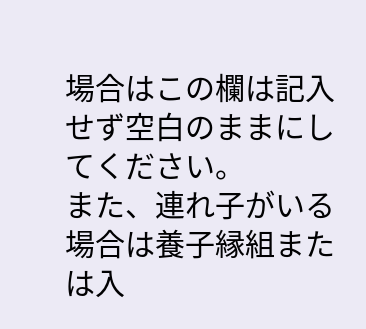場合はこの欄は記入せず空白のままにしてください。
また、連れ子がいる場合は養子縁組または入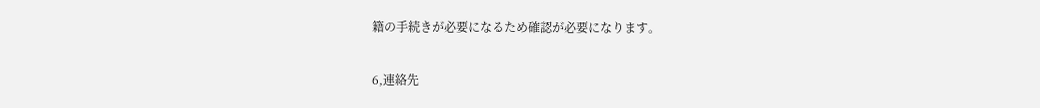籍の手続きが必要になるため確認が必要になります。

6,連絡先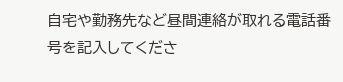自宅や勤務先など昼間連絡が取れる電話番号を記入してくださ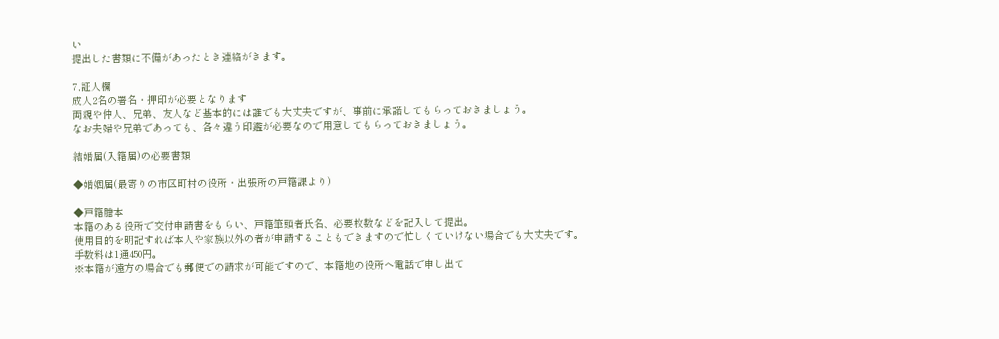い
提出した書類に不備があったとき連絡がきます。

7,証人欄
成人2名の署名・押印が必要となります
両親や仲人、兄弟、友人など基本的には誰でも大丈夫ですが、事前に承諾してもらっておきましょう。
なお夫婦や兄弟であっても、各々違う印鑑が必要なので用意してもらっておきましょう。

結婚届(入籍届)の必要書類

◆婚姻届(最寄りの市区町村の役所・出張所の戸籍課より)

◆戸籍謄本
本籍のある役所で交付申請書をもらい、戸籍筆頭者氏名、必要枚数などを記入して提出。
使用目的を明記すれば本人や家族以外の者が申請することもできますので忙しくていけない場合でも大丈夫です。
手数料は1通450円。
※本籍が遠方の場合でも郵便での請求が可能ですので、本籍地の役所へ電話で申し出て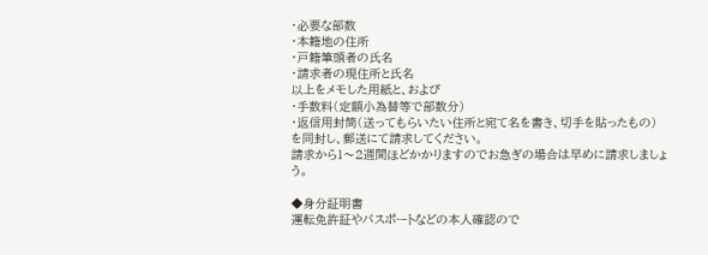・必要な部数
・本籍地の住所
・戸籍筆頭者の氏名
・請求者の現住所と氏名
以上をメモした用紙と、および
・手数料(定額小為替等で部数分)
・返信用封筒(送ってもらいたい住所と宛て名を書き、切手を貼ったもの)
を同封し、郵送にて請求してください。
請求から1〜2週間ほどかかりますのでお急ぎの場合は早めに請求しましょう。

◆身分証明書
運転免許証やパスポートなどの本人確認ので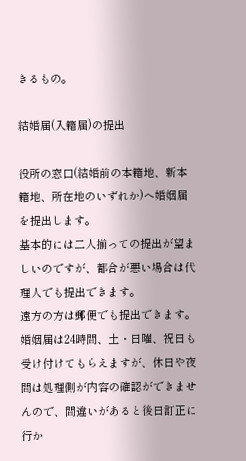きるもの。

結婚届(入籍届)の提出

役所の窓口(結婚前の本籍地、新本籍地、所在地のいずれか)へ婚姻届を提出します。
基本的には二人揃っての提出が望ましいのですが、都合が悪い場合は代理人でも提出できます。
遠方の方は郵便でも提出できます。
婚姻届は24時間、土・日曜、祝日も受け付けてもらえますが、休日や夜間は処理側が内容の確認ができませんので、間違いがあると後日訂正に行か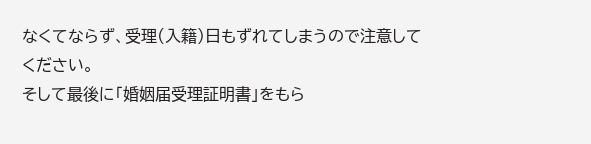なくてならず、受理(入籍)日もずれてしまうので注意してください。
そして最後に「婚姻届受理証明書」をもら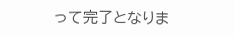って完了となりま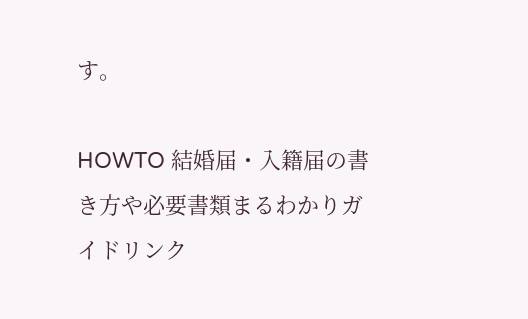す。

HOWTO 結婚届・入籍届の書き方や必要書類まるわかりガイドリンク